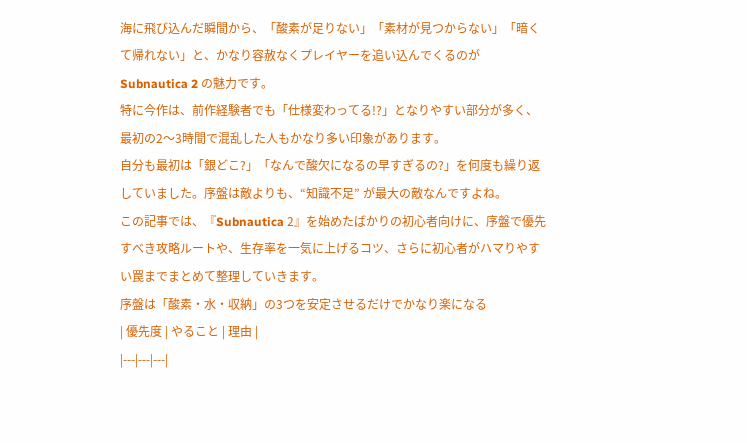海に飛び込んだ瞬間から、「酸素が足りない」「素材が見つからない」「暗くて帰れない」と、かなり容赦なくプレイヤーを追い込んでくるのが Subnautica 2 の魅力です。
特に今作は、前作経験者でも「仕様変わってる!?」となりやすい部分が多く、最初の2〜3時間で混乱した人もかなり多い印象があります。
自分も最初は「銀どこ?」「なんで酸欠になるの早すぎるの?」を何度も繰り返していました。序盤は敵よりも、“知識不足” が最大の敵なんですよね。
この記事では、『Subnautica 2』を始めたばかりの初心者向けに、序盤で優先すべき攻略ルートや、生存率を一気に上げるコツ、さらに初心者がハマりやすい罠までまとめて整理していきます。
序盤は「酸素・水・収納」の3つを安定させるだけでかなり楽になる
| 優先度 | やること | 理由 |
|---|---|---|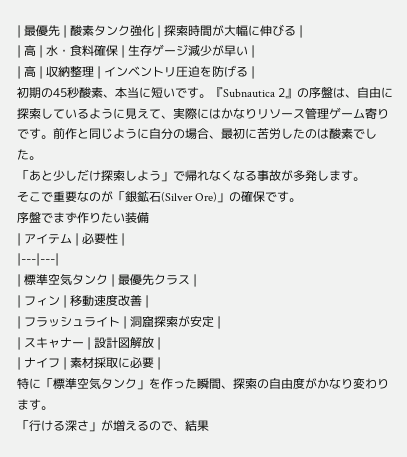| 最優先 | 酸素タンク強化 | 探索時間が大幅に伸びる |
| 高 | 水・食料確保 | 生存ゲージ減少が早い |
| 高 | 収納整理 | インベントリ圧迫を防げる |
初期の45秒酸素、本当に短いです。『Subnautica 2』の序盤は、自由に探索しているように見えて、実際にはかなりリソース管理ゲーム寄りです。前作と同じように自分の場合、最初に苦労したのは酸素でした。
「あと少しだけ探索しよう」で帰れなくなる事故が多発します。
そこで重要なのが「銀鉱石(Silver Ore)」の確保です。
序盤でまず作りたい装備
| アイテム | 必要性 |
|---|---|
| 標準空気タンク | 最優先クラス |
| フィン | 移動速度改善 |
| フラッシュライト | 洞窟探索が安定 |
| スキャナー | 設計図解放 |
| ナイフ | 素材採取に必要 |
特に「標準空気タンク」を作った瞬間、探索の自由度がかなり変わります。
「行ける深さ」が増えるので、結果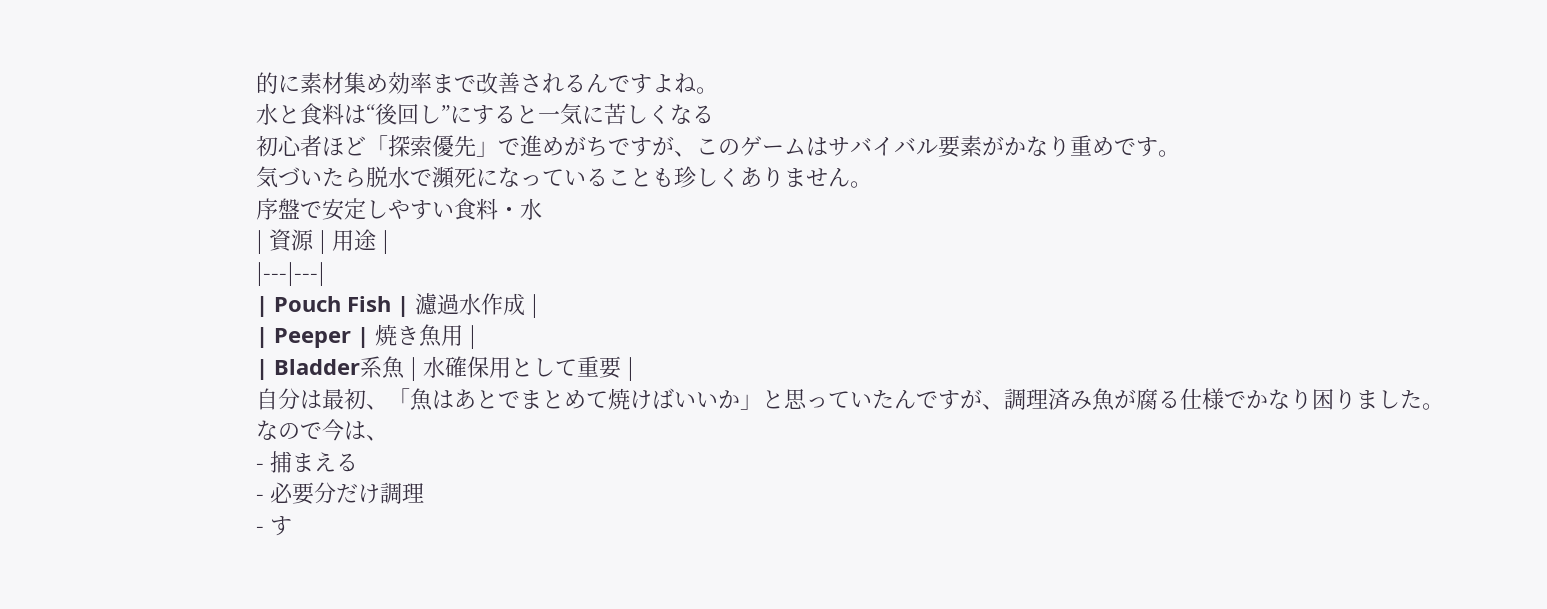的に素材集め効率まで改善されるんですよね。
水と食料は“後回し”にすると一気に苦しくなる
初心者ほど「探索優先」で進めがちですが、このゲームはサバイバル要素がかなり重めです。
気づいたら脱水で瀕死になっていることも珍しくありません。
序盤で安定しやすい食料・水
| 資源 | 用途 |
|---|---|
| Pouch Fish | 濾過水作成 |
| Peeper | 焼き魚用 |
| Bladder系魚 | 水確保用として重要 |
自分は最初、「魚はあとでまとめて焼けばいいか」と思っていたんですが、調理済み魚が腐る仕様でかなり困りました。
なので今は、
- 捕まえる
- 必要分だけ調理
- す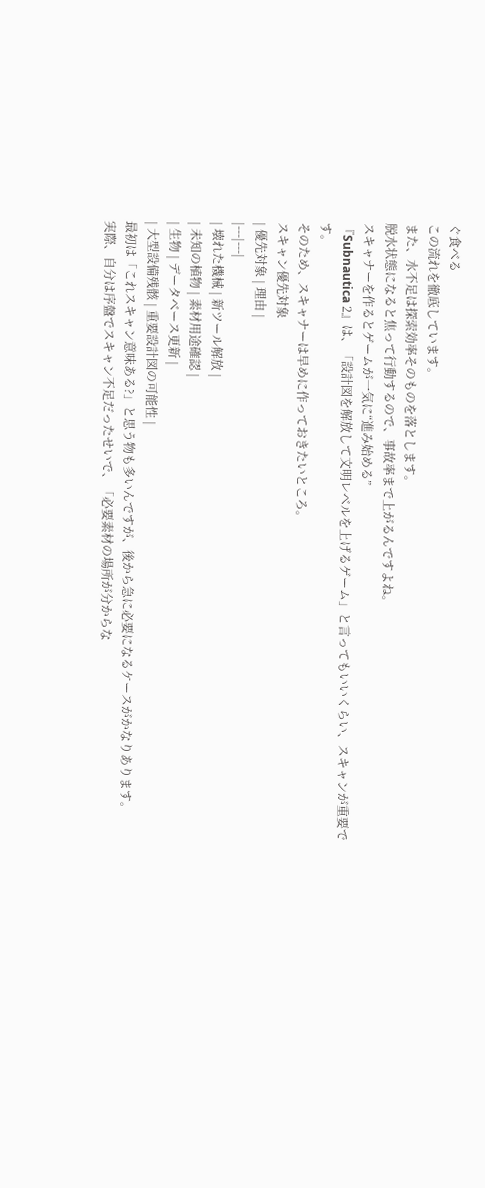ぐ食べる
この流れを徹底しています。
また、水不足は探索効率そのものを落とします。
脱水状態になると焦って行動するので、事故率まで上がるんですよね。
スキャナーを作るとゲームが一気に“進み始める”
『Subnautica 2』は、「設計図を解放して文明レベルを上げるゲーム」と言ってもいいくらい、スキャンが重要です。
そのため、スキャナーは早めに作っておきたいところ。
スキャン優先対象
| 優先対象 | 理由 |
|---|---|
| 壊れた機械 | 新ツール解放 |
| 未知の植物 | 素材用途確認 |
| 生物 | データベース更新 |
| 大型設備残骸 | 重要設計図の可能性 |
最初は「これスキャン意味ある?」と思う物も多いんですが、後から急に必要になるケースがかなりあります。
実際、自分は序盤でスキャン不足だったせいで、「必要素材の場所が分からな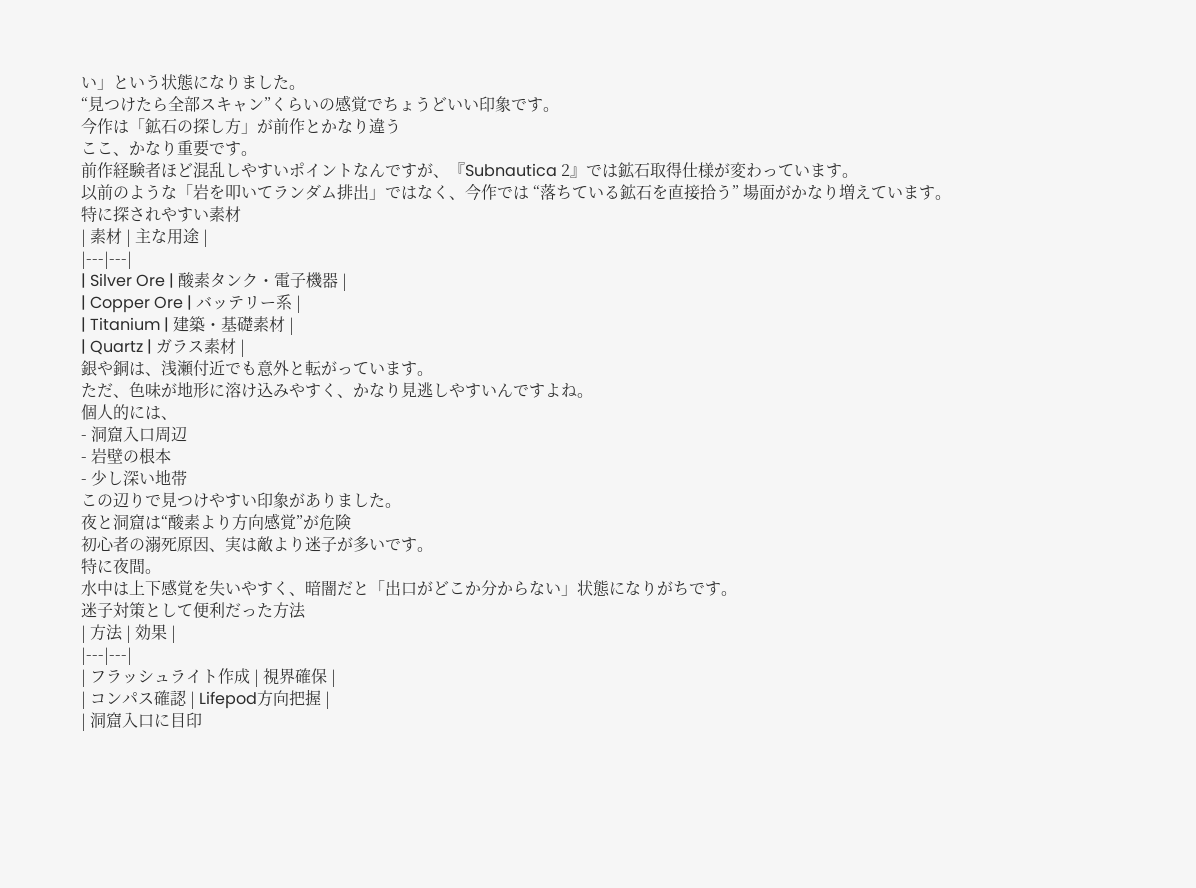い」という状態になりました。
“見つけたら全部スキャン”くらいの感覚でちょうどいい印象です。
今作は「鉱石の探し方」が前作とかなり違う
ここ、かなり重要です。
前作経験者ほど混乱しやすいポイントなんですが、『Subnautica 2』では鉱石取得仕様が変わっています。
以前のような「岩を叩いてランダム排出」ではなく、今作では “落ちている鉱石を直接拾う” 場面がかなり増えています。
特に探されやすい素材
| 素材 | 主な用途 |
|---|---|
| Silver Ore | 酸素タンク・電子機器 |
| Copper Ore | バッテリー系 |
| Titanium | 建築・基礎素材 |
| Quartz | ガラス素材 |
銀や銅は、浅瀬付近でも意外と転がっています。
ただ、色味が地形に溶け込みやすく、かなり見逃しやすいんですよね。
個人的には、
- 洞窟入口周辺
- 岩壁の根本
- 少し深い地帯
この辺りで見つけやすい印象がありました。
夜と洞窟は“酸素より方向感覚”が危険
初心者の溺死原因、実は敵より迷子が多いです。
特に夜間。
水中は上下感覚を失いやすく、暗闇だと「出口がどこか分からない」状態になりがちです。
迷子対策として便利だった方法
| 方法 | 効果 |
|---|---|
| フラッシュライト作成 | 視界確保 |
| コンパス確認 | Lifepod方向把握 |
| 洞窟入口に目印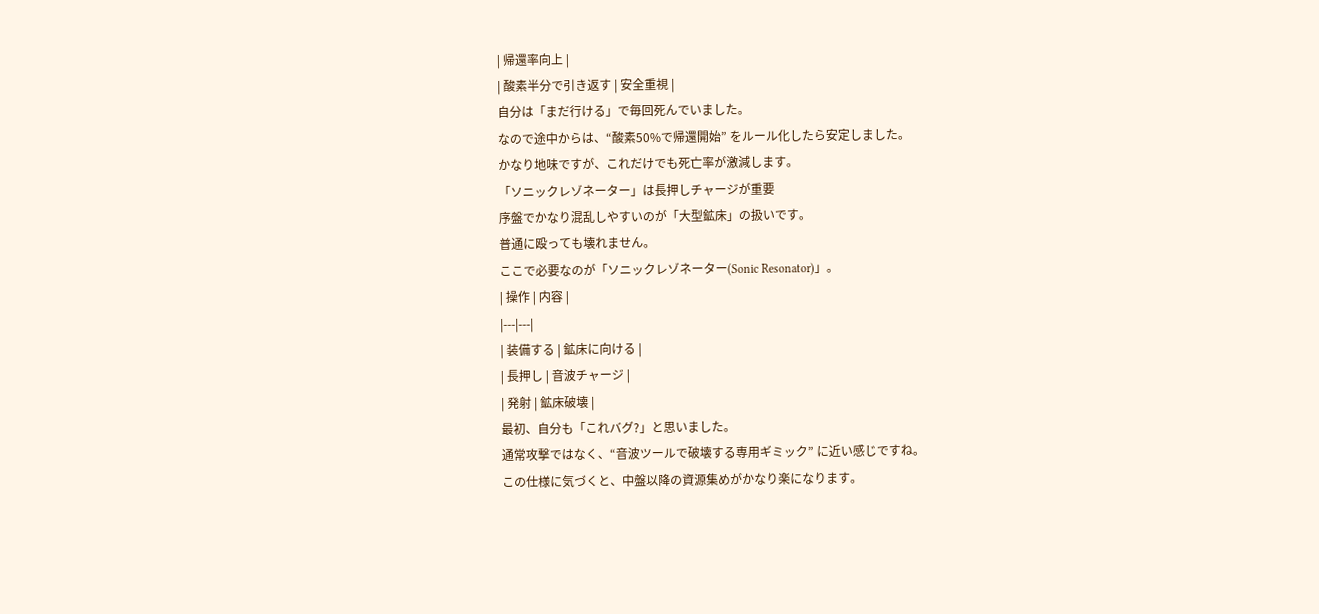| 帰還率向上 |
| 酸素半分で引き返す | 安全重視 |
自分は「まだ行ける」で毎回死んでいました。
なので途中からは、“酸素50%で帰還開始” をルール化したら安定しました。
かなり地味ですが、これだけでも死亡率が激減します。
「ソニックレゾネーター」は長押しチャージが重要
序盤でかなり混乱しやすいのが「大型鉱床」の扱いです。
普通に殴っても壊れません。
ここで必要なのが「ソニックレゾネーター(Sonic Resonator)」。
| 操作 | 内容 |
|---|---|
| 装備する | 鉱床に向ける |
| 長押し | 音波チャージ |
| 発射 | 鉱床破壊 |
最初、自分も「これバグ?」と思いました。
通常攻撃ではなく、“音波ツールで破壊する専用ギミック” に近い感じですね。
この仕様に気づくと、中盤以降の資源集めがかなり楽になります。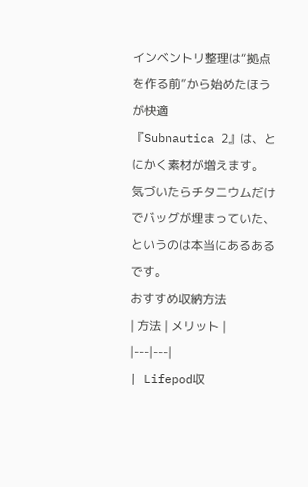インベントリ整理は“拠点を作る前”から始めたほうが快適
『Subnautica 2』は、とにかく素材が増えます。
気づいたらチタニウムだけでバッグが埋まっていた、というのは本当にあるあるです。
おすすめ収納方法
| 方法 | メリット |
|---|---|
| Lifepod収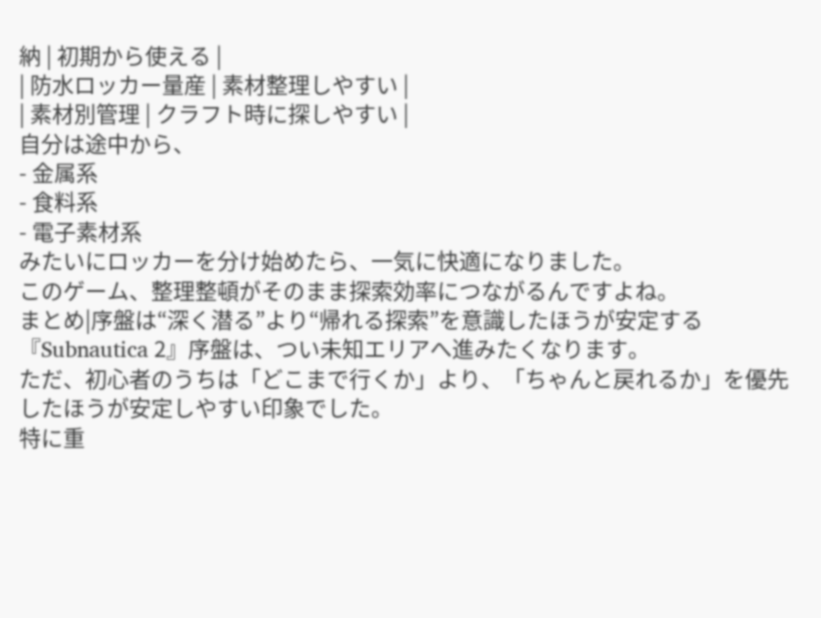納 | 初期から使える |
| 防水ロッカー量産 | 素材整理しやすい |
| 素材別管理 | クラフト時に探しやすい |
自分は途中から、
- 金属系
- 食料系
- 電子素材系
みたいにロッカーを分け始めたら、一気に快適になりました。
このゲーム、整理整頓がそのまま探索効率につながるんですよね。
まとめ|序盤は“深く潜る”より“帰れる探索”を意識したほうが安定する
『Subnautica 2』序盤は、つい未知エリアへ進みたくなります。
ただ、初心者のうちは「どこまで行くか」より、「ちゃんと戻れるか」を優先したほうが安定しやすい印象でした。
特に重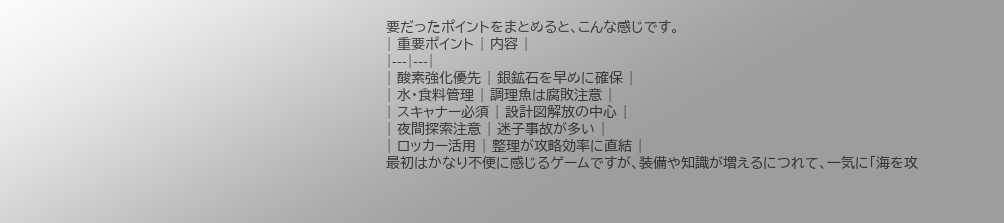要だったポイントをまとめると、こんな感じです。
| 重要ポイント | 内容 |
|---|---|
| 酸素強化優先 | 銀鉱石を早めに確保 |
| 水・食料管理 | 調理魚は腐敗注意 |
| スキャナー必須 | 設計図解放の中心 |
| 夜間探索注意 | 迷子事故が多い |
| ロッカー活用 | 整理が攻略効率に直結 |
最初はかなり不便に感じるゲームですが、装備や知識が増えるにつれて、一気に「海を攻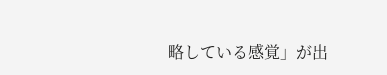略している感覚」が出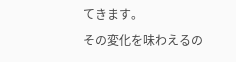てきます。
その変化を味わえるの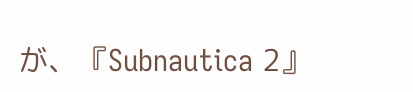が、『Subnautica 2』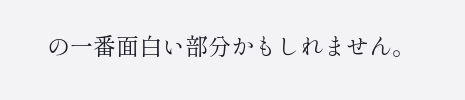の一番面白い部分かもしれません。